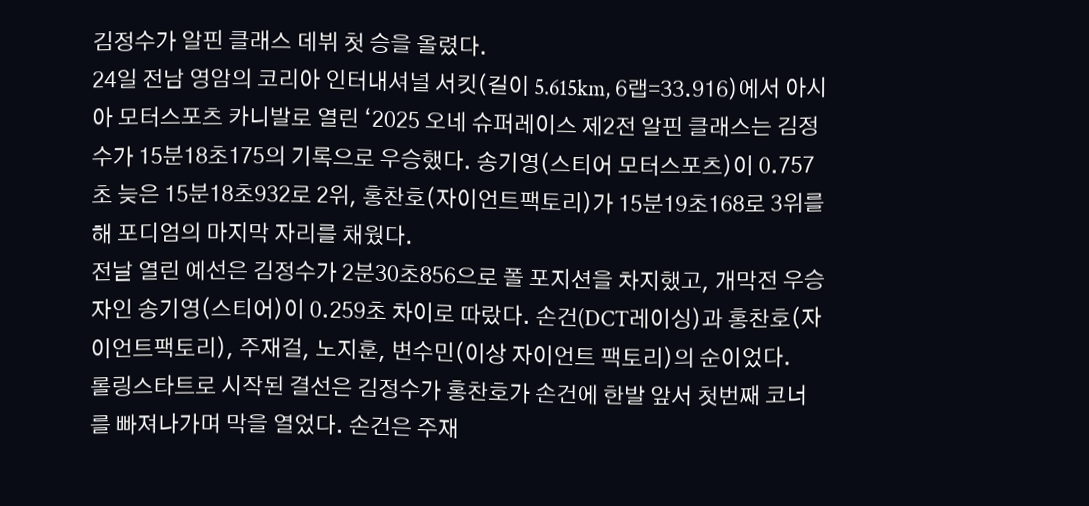김정수가 알핀 클래스 데뷔 첫 승을 올렸다.
24일 전남 영암의 코리아 인터내셔널 서킷(길이 5.615km, 6랩=33.916)에서 아시아 모터스포츠 카니발로 열린 ‘2025 오네 슈퍼레이스 제2전 알핀 클래스는 김정수가 15분18초175의 기록으로 우승했다. 송기영(스티어 모터스포츠)이 0.757초 늦은 15분18초932로 2위, 홍찬호(자이언트팩토리)가 15분19초168로 3위를 해 포디엄의 마지막 자리를 채웠다.
전날 열린 예선은 김정수가 2분30초856으로 폴 포지션을 차지했고, 개막전 우승자인 송기영(스티어)이 0.259초 차이로 따랐다. 손건(DCT레이싱)과 홍찬호(자이언트팩토리), 주재걸, 노지훈, 변수민(이상 자이언트 팩토리)의 순이었다.
롤링스타트로 시작된 결선은 김정수가 홍찬호가 손건에 한발 앞서 첫번째 코너를 빠져나가며 막을 열었다. 손건은 주재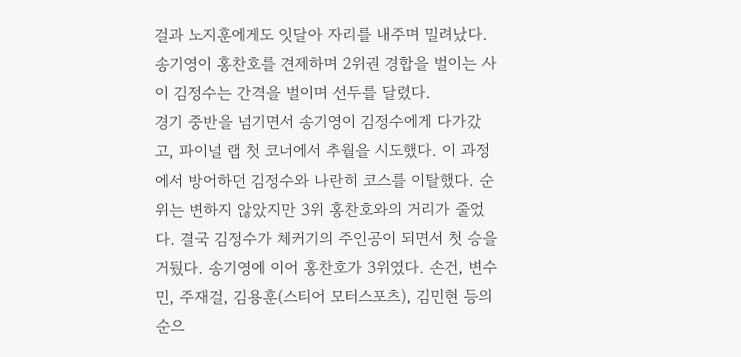걸과 노지훈에게도 잇달아 자리를 내주며 밀려났다. 송기영이 홍찬호를 견제하며 2위권 경합을 벌이는 사이 김정수는 간격을 벌이며 선두를 달렸다.
경기 중반을 넘기면서 송기영이 김정수에게 다가갔고, 파이널 랩 첫 코너에서 추월을 시도했다. 이 과정에서 방어하던 김정수와 나란히 코스를 이탈했다. 순위는 변하지 않았지만 3위 홍찬호와의 거리가 줄었다. 결국 김정수가 체커기의 주인공이 되면서 첫 승을 거뒀다. 송기영에 이어 홍찬호가 3위였다. 손건, 변수민, 주재걸, 김용훈(스티어 모터스포츠), 김민현 등의 순으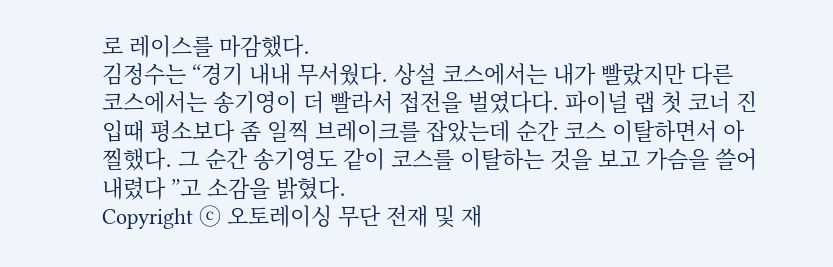로 레이스를 마감했다.
김정수는 “경기 내내 무서웠다. 상설 코스에서는 내가 빨랐지만 다른 코스에서는 송기영이 더 빨라서 접전을 벌였다다. 파이널 랩 첫 코너 진입때 평소보다 좀 일찍 브레이크를 잡았는데 순간 코스 이탈하면서 아찔했다. 그 순간 송기영도 같이 코스를 이탈하는 것을 보고 가슴을 쓸어내렸다 ”고 소감을 밝혔다.
Copyright ⓒ 오토레이싱 무단 전재 및 재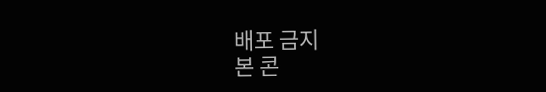배포 금지
본 콘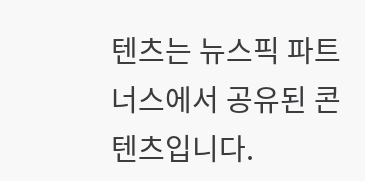텐츠는 뉴스픽 파트너스에서 공유된 콘텐츠입니다.